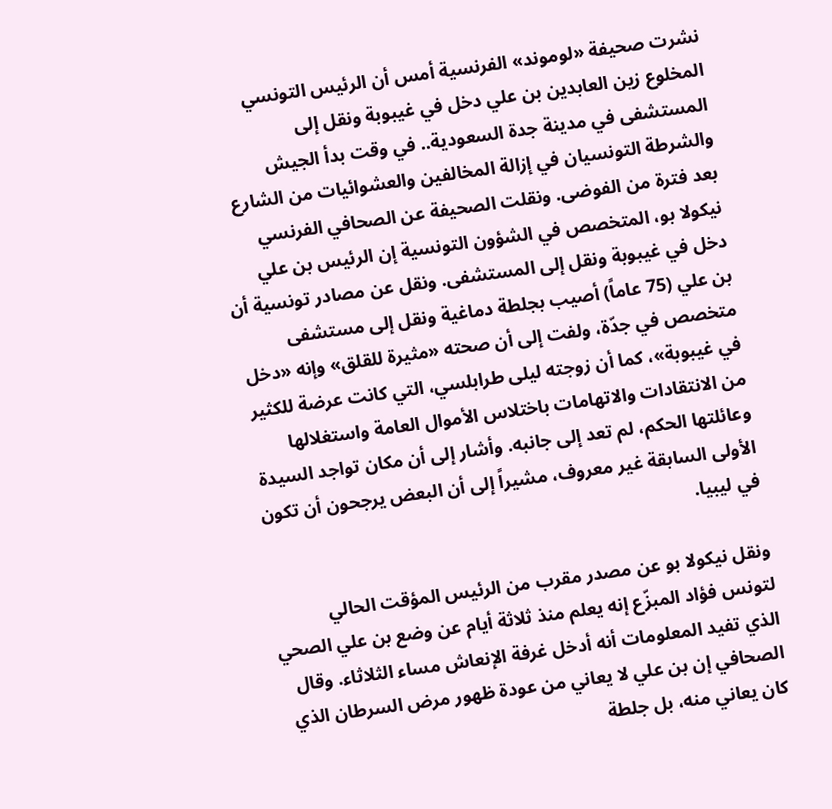نشرت صحيفة «لوموند» الفرنسية أمس أن الرئيس التونسي المخلوع زين العابدين بن علي دخل في غيبوبة ونقل إلى المستشفى في مدينة جدة السعودية.. في وقت بدأ الجيش والشرطة التونسيان في إزالة المخالفين والعشوائيات من الشارع بعد فترة من الفوضى. ونقلت الصحيفة عن الصحافي الفرنسي نيكولا بو، المتخصص في الشؤون التونسية إن الرئيس بن علي دخل في غيبوبة ونقل إلى المستشفى. ونقل عن مصادر تونسية أن بن علي (75 عاماً) أصيب بجلطة دماغية ونقل إلى مستشفى متخصص في جدّة، ولفت إلى أن صحته «مثيرة للقلق» وإنه «دخل في غيبوبة»، كما أن زوجته ليلى طرابلسي، التي كانت عرضة للكثير من الانتقادات والاتهامات باختلاس الأموال العامة واستغلالها وعائلتها الحكم، لم تعد إلى جانبه. وأشار إلى أن مكان تواجد السيدة الأولى السابقة غير معروف، مشيراً إلى أن البعض يرجحون أن تكون في ليبيا.

ونقل نيكولا بو عن مصدر مقرب من الرئيس المؤقت الحالي لتونس فؤاد المبزّع إنه يعلم منذ ثلاثة أيام عن وضع بن علي الصحي الذي تفيد المعلومات أنه أدخل غرفة الإنعاش مساء الثلاثاء. وقال الصحافي إن بن علي لا يعاني من عودة ظهور مرض السرطان الذي كان يعاني منه، بل جلطة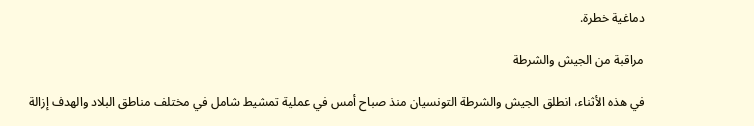دماغية خطرة.

مراقبة من الجيش والشرطة

في هذه الأثناء، انطلق الجيش والشرطة التونسيان منذ صباح أمس في عملية تمشيط شامل في مختلف مناطق البلاد والهدف إزالة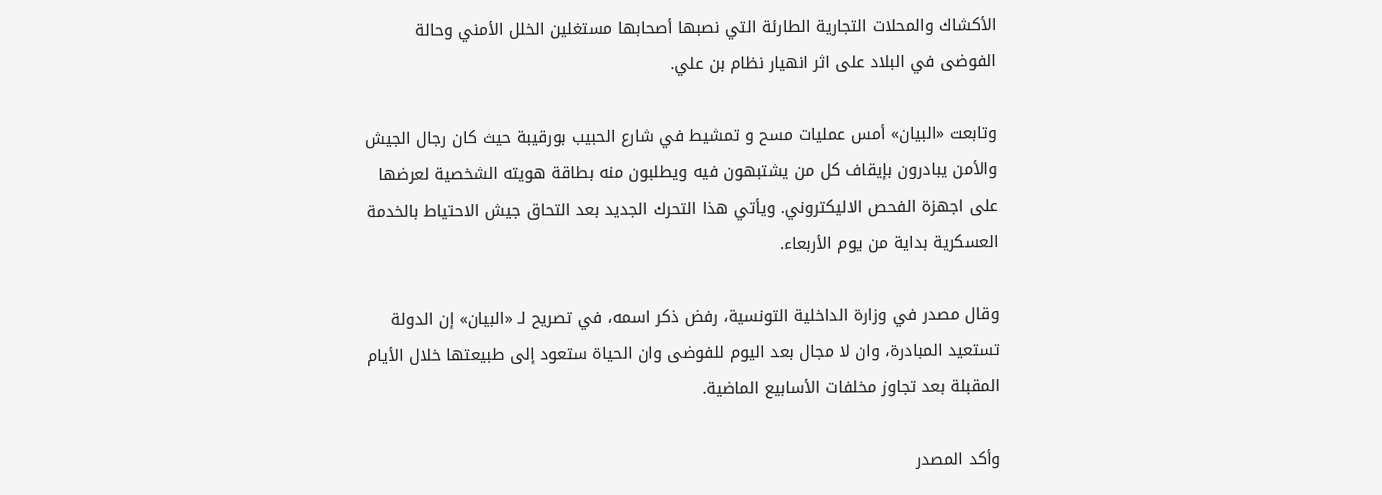الأكشاك والمحلات التجارية الطارئة التي نصبها أصحابها مستغلين الخلل الأمني وحالة الفوضى في البلاد على اثر انهيار نظام بن علي.

وتابعت «البيان» أمس عمليات مسح و تمشيط في شارع الحبيب بورقيبة حيث كان رجال الجيش والأمن يبادرون بإيقاف كل من يشتبهون فيه ويطلبون منه بطاقة هويته الشخصية لعرضها على اجهزة الفحص الاليكتروني. ويأتي هذا التحرك الجديد بعد التحاق جيش الاحتياط بالخدمة العسكرية بداية من يوم الأربعاء.

وقال مصدر في وزارة الداخلية التونسية، رفض ذكر اسمه، في تصريح لـ «البيان» إن الدولة تستعيد المبادرة، وان لا مجال بعد اليوم للفوضى وان الحياة ستعود إلى طبيعتها خلال الأيام المقبلة بعد تجاوز مخلفات الأسابيع الماضية.

وأكد المصدر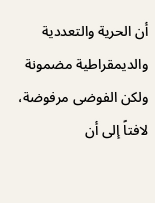أن الحرية والتعددية والديمقراطية مضمونة ولكن الفوضى مرفوضة، لافتاً إلى أن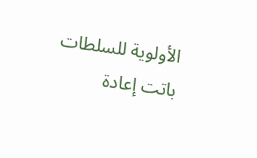الأولوية للسلطات باتت إعادة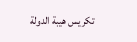تكريس هيبة الدولة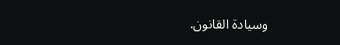وسيادة القانون.